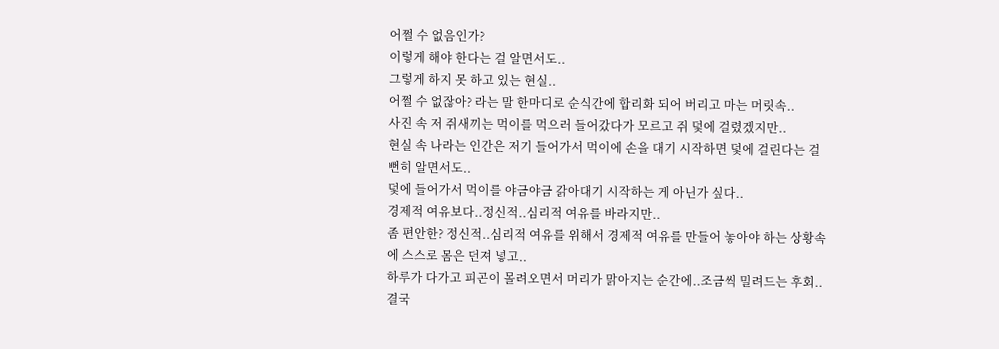어쩔 수 없음인가?
이렇게 해야 한다는 걸 알면서도..
그렇게 하지 못 하고 있는 현실..
어쩔 수 없잖아? 라는 말 한마디로 순식간에 합리화 되어 버리고 마는 머릿속..
사진 속 저 쥐새끼는 먹이를 먹으러 들어갔다가 모르고 쥐 덫에 걸렸겠지만..
현실 속 나라는 인간은 저기 들어가서 먹이에 손을 대기 시작하면 덫에 걸린다는 걸 뻔히 알면서도..
덫에 들어가서 먹이를 야금야금 갉아대기 시작하는 게 아닌가 싶다..
경제적 여유보다..정신적..심리적 여유를 바라지만..
좀 편안한? 정신적..심리적 여유를 위해서 경제적 여유를 만들어 놓아야 하는 상황속에 스스로 몸은 던져 넣고..
하루가 다가고 피곤이 몰려오면서 머리가 맑아지는 순간에..조금씩 밀려드는 후회..
결국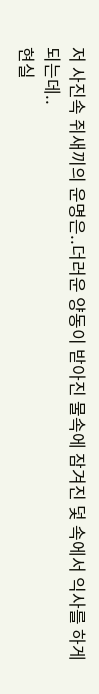저 사진속 쥐새끼의 운명은..더러운 양동이 받아진 물속에 잠겨진 덫 속에서 익사를 하게 되는데..
현실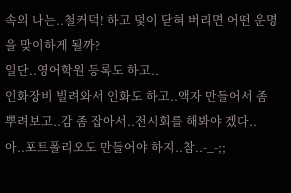속의 나는..철커덕! 하고 덫이 닫혀 버리면 어떤 운명을 맞이하게 될까?
일단..영어학원 등록도 하고..
인화장비 빌려와서 인화도 하고..액자 만들어서 좀 뿌려보고..감 좀 잡아서..전시회를 해봐야 겠다..
아..포트폴리오도 만들어야 하지..참..-_-;;